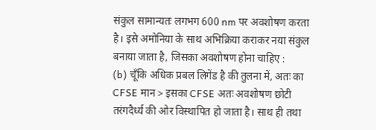संकुल सामान्यतः लगभग 600 nm पर अवशोषण करता है। इसे अमोनिया के साथ अभिक्रिया कराकर नया संकुल बनाया जाता है, जिसका अवशोषण होना चाहिए :
(b) चूँकि अधिक प्रबल लिगेंड है की तुलना में, अतः का CFSE मान > इसका CFSE अतः अवशोषण छोटी तरंगदैर्ध्य की ओर विस्थापित हो जाता है। साथ ही तथा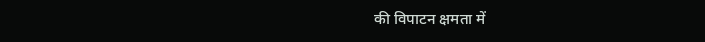की विपाटन क्षमता में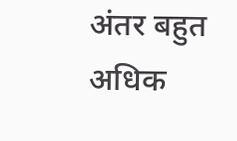अंतर बहुत अधिक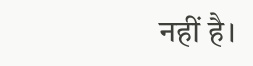नहीं है।